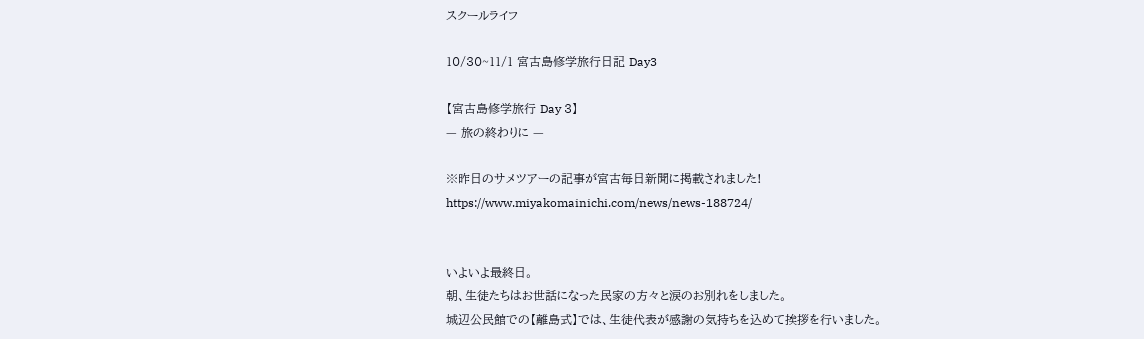スクールライフ

10/30~11/1 宮古島修学旅行日記 Day3

【宮古島修学旅行 Day 3】
— 旅の終わりに —

※昨日のサメツアーの記事が宮古毎日新聞に掲載されました!
https://www.miyakomainichi.com/news/news-188724/


いよいよ最終日。
朝、生徒たちはお世話になった民家の方々と涙のお別れをしました。
城辺公民館での【離島式】では、生徒代表が感謝の気持ちを込めて挨拶を行いました。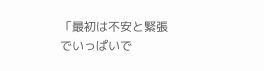「最初は不安と緊張でいっぱいで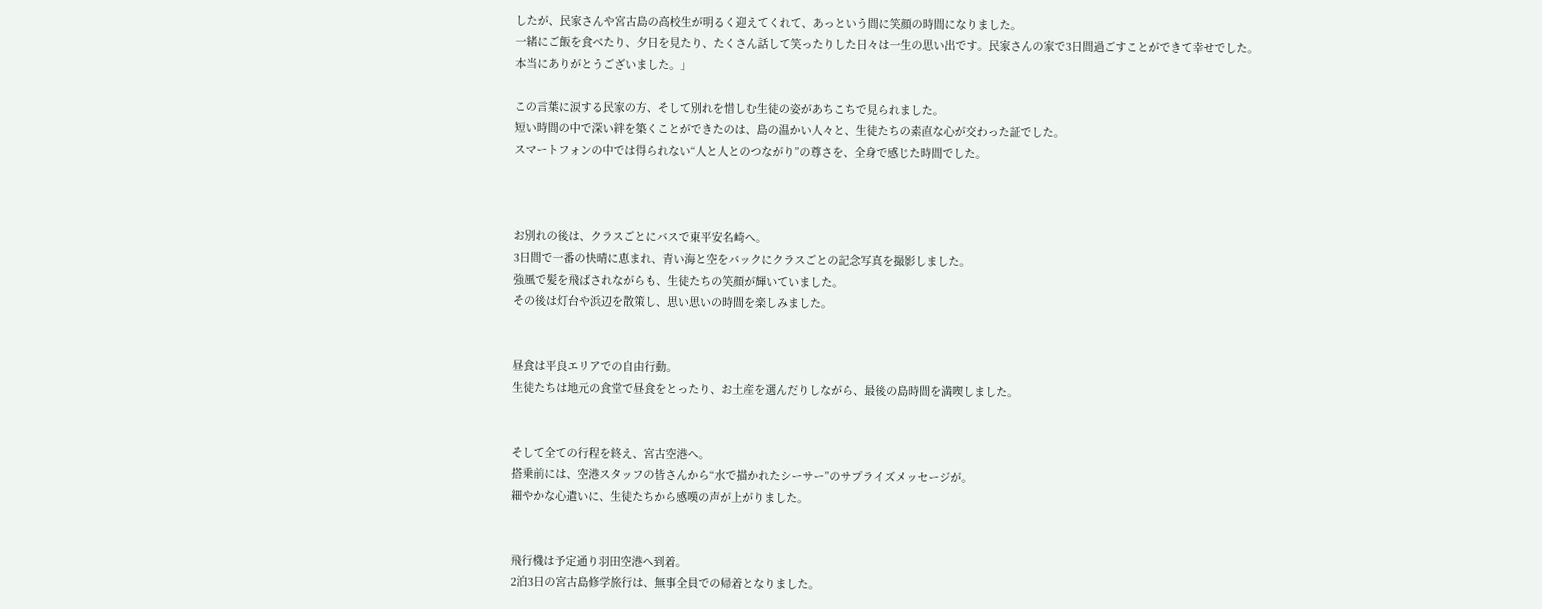したが、民家さんや宮古島の高校生が明るく迎えてくれて、あっという間に笑顔の時間になりました。
一緒にご飯を食べたり、夕日を見たり、たくさん話して笑ったりした日々は一生の思い出です。民家さんの家で3日間過ごすことができて幸せでした。
本当にありがとうございました。」

この言葉に涙する民家の方、そして別れを惜しむ生徒の姿があちこちで見られました。
短い時間の中で深い絆を築くことができたのは、島の温かい人々と、生徒たちの素直な心が交わった証でした。
スマートフォンの中では得られない“人と人とのつながり”の尊さを、全身で感じた時間でした。



お別れの後は、クラスごとにバスで東平安名崎へ。
3日間で一番の快晴に恵まれ、青い海と空をバックにクラスごとの記念写真を撮影しました。
強風で髪を飛ばされながらも、生徒たちの笑顔が輝いていました。
その後は灯台や浜辺を散策し、思い思いの時間を楽しみました。


昼食は平良エリアでの自由行動。
生徒たちは地元の食堂で昼食をとったり、お土産を選んだりしながら、最後の島時間を満喫しました。


そして全ての行程を終え、宮古空港へ。
搭乗前には、空港スタッフの皆さんから“水で描かれたシーサー”のサプライズメッセージが。
細やかな心遣いに、生徒たちから感嘆の声が上がりました。


飛行機は予定通り羽田空港へ到着。
2泊3日の宮古島修学旅行は、無事全員での帰着となりました。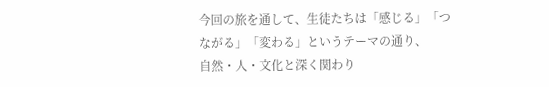今回の旅を通して、生徒たちは「感じる」「つながる」「変わる」というテーマの通り、
自然・人・文化と深く関わり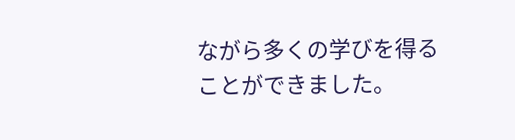ながら多くの学びを得ることができました。